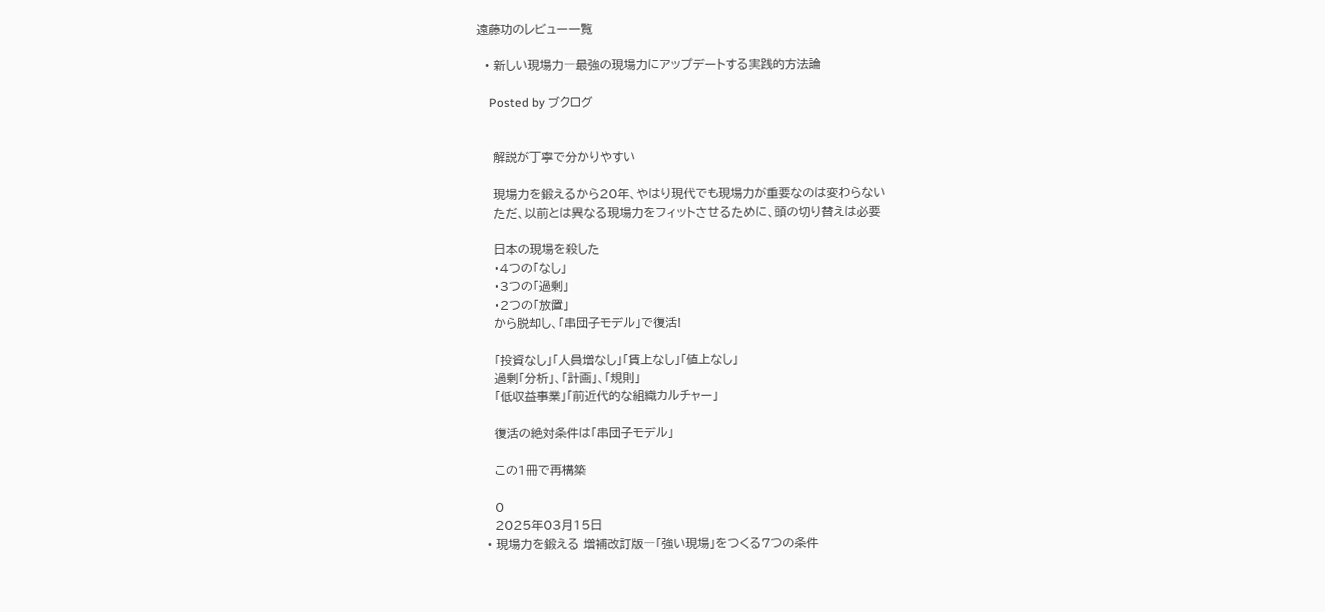遠藤功のレビュー一覧

  • 新しい現場力―最強の現場力にアップデートする実践的方法論

    Posted by ブクログ


    解説が丁寧で分かりやすい

    現場力を鍛えるから20年、やはり現代でも現場力が重要なのは変わらない
    ただ、以前とは異なる現場力をフィットさせるために、頭の切り替えは必要

    日本の現場を殺した
    ・4つの「なし」
    ・3つの「過剰」
    ・2つの「放置」
    から脱却し、「串団子モデル」で復活!

    「投資なし」「人員増なし」「賃上なし」「値上なし」
    過剰「分析」、「計画」、「規則」
    「低収益事業」「前近代的な組織カルチャー」

    復活の絶対条件は「串団子モデル」

    この1冊で再構築

    0
    2025年03月15日
  • 現場力を鍛える 増補改訂版―「強い現場」をつくる7つの条件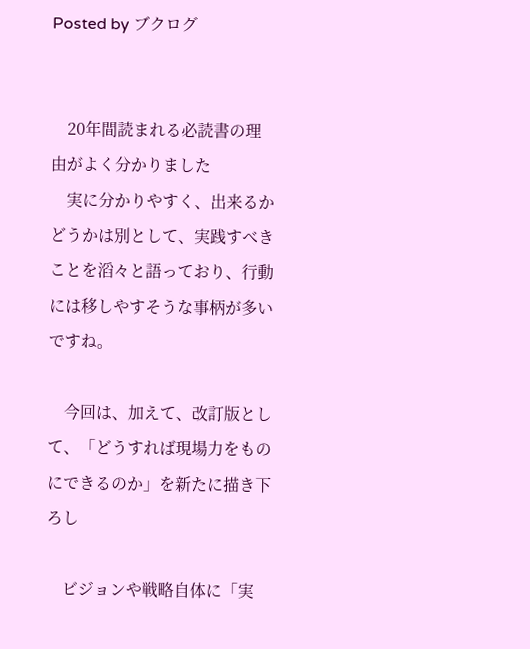Posted by ブクログ


    20年間読まれる必読書の理由がよく分かりました
    実に分かりやすく、出来るかどうかは別として、実践すべきことを滔々と語っており、行動には移しやすそうな事柄が多いですね。

    今回は、加えて、改訂版として、「どうすれば現場力をものにできるのか」を新たに描き下ろし

    ビジョンや戦略自体に「実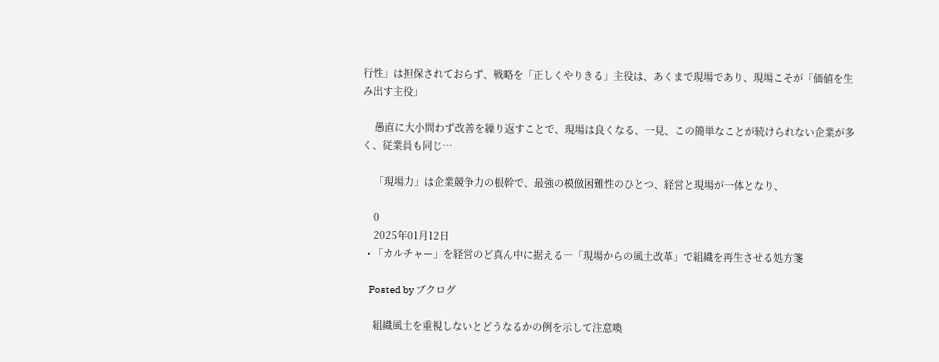行性」は担保されておらず、戦略を「正しくやりきる」主役は、あくまで現場であり、現場こそが「価値を生み出す主役」

    愚直に大小問わず改善を繰り返すことで、現場は良くなる、一見、この簡単なことが続けられない企業が多く、従業員も同じ…

    「現場力」は企業競争力の根幹で、最強の模倣困難性のひとつ、経営と現場が一体となり、

    0
    2025年01月12日
  • 「カルチャー」を経営のど真ん中に据える―「現場からの風土改革」で組織を再生させる処方箋

    Posted by ブクログ

    組織風土を重視しないとどうなるかの例を示して注意喚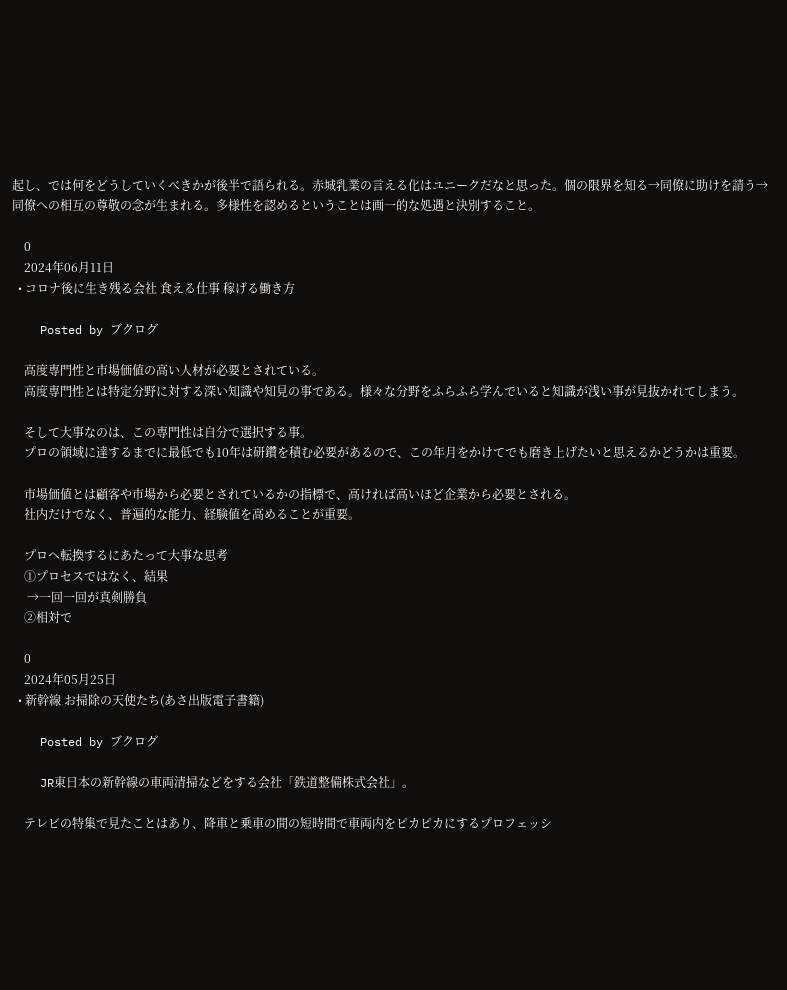起し、では何をどうしていくべきかが後半で語られる。赤城乳業の言える化はユニークだなと思った。個の限界を知る→同僚に助けを請う→同僚への相互の尊敬の念が生まれる。多様性を認めるということは画一的な処遇と決別すること。

    0
    2024年06月11日
  • コロナ後に生き残る会社 食える仕事 稼げる働き方

    Posted by ブクログ

    高度専門性と市場価値の高い人材が必要とされている。
    高度専門性とは特定分野に対する深い知識や知見の事である。様々な分野をふらふら学んでいると知識が浅い事が見抜かれてしまう。

    そして大事なのは、この専門性は自分で選択する事。
    プロの領域に達するまでに最低でも10年は研鑽を積む必要があるので、この年月をかけてでも磨き上げたいと思えるかどうかは重要。

    市場価値とは顧客や市場から必要とされているかの指標で、高ければ高いほど企業から必要とされる。
    社内だけでなく、普遍的な能力、経験値を高めることが重要。

    プロへ転換するにあたって大事な思考
    ①プロセスではなく、結果
     →一回一回が真剣勝負
    ②相対で

    0
    2024年05月25日
  • 新幹線 お掃除の天使たち(あさ出版電子書籍)

    Posted by ブクログ

    JR東日本の新幹線の車両清掃などをする会社「鉄道整備株式会社」。

    テレビの特集で見たことはあり、降車と乗車の間の短時間で車両内をピカピカにするプロフェッシ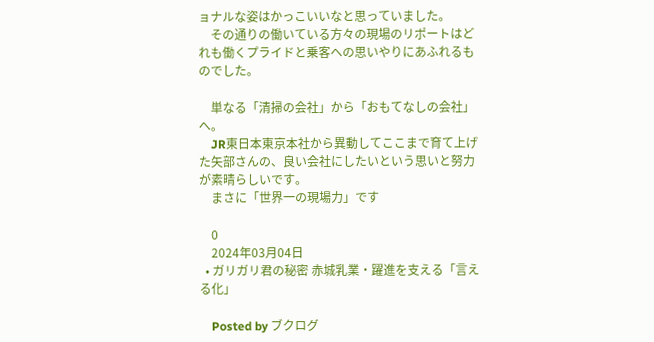ョナルな姿はかっこいいなと思っていました。
    その通りの働いている方々の現場のリポートはどれも働くプライドと乗客への思いやりにあふれるものでした。

    単なる「清掃の会社」から「おもてなしの会社」へ。
    JR東日本東京本社から異動してここまで育て上げた矢部さんの、良い会社にしたいという思いと努力が素晴らしいです。
    まさに「世界一の現場力」です

    0
    2024年03月04日
  • ガリガリ君の秘密 赤城乳業・躍進を支える「言える化」

    Posted by ブクログ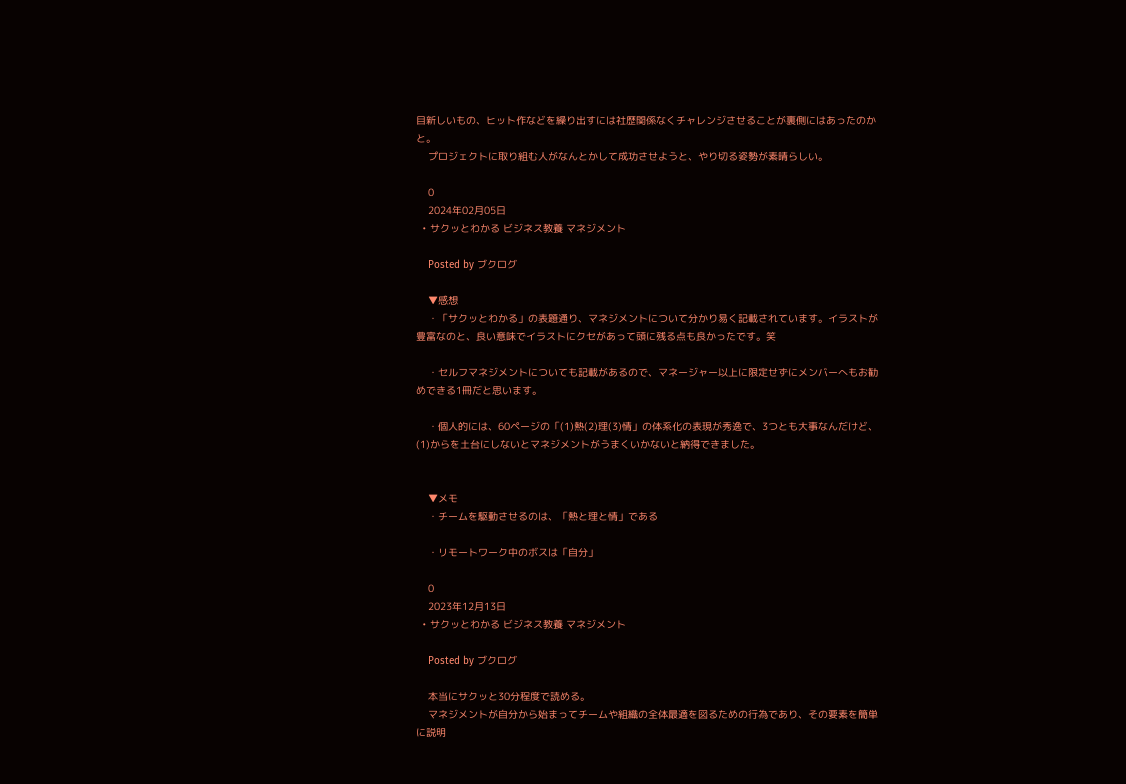目新しいもの、ヒット作などを繰り出すには社歴関係なくチャレンジさせることが裏側にはあったのかと。
    プロジェクトに取り組む人がなんとかして成功させようと、やり切る姿勢が素晴らしい。

    0
    2024年02月05日
  • サクッとわかる ビジネス教養 マネジメント

    Posted by ブクログ

    ▼感想
    ・「サクッとわかる」の表題通り、マネジメントについて分かり易く記載されています。イラストが豊富なのと、良い意味でイラストにクセがあって頭に残る点も良かったです。笑

    ・セルフマネジメントについても記載があるので、マネージャー以上に限定せずにメンバーへもお勧めできる1冊だと思います。

    ・個人的には、60ページの「(1)熱(2)理(3)情」の体系化の表現が秀逸で、3つとも大事なんだけど、(1)からを土台にしないとマネジメントがうまくいかないと納得できました。


    ▼メモ
    ・チームを駆動させるのは、「熱と理と情」である

    ・リモートワーク中のボスは「自分」

    0
    2023年12月13日
  • サクッとわかる ビジネス教養 マネジメント

    Posted by ブクログ

    本当にサクッと30分程度で読める。
    マネジメントが自分から始まってチームや組織の全体最適を図るための行為であり、その要素を簡単に説明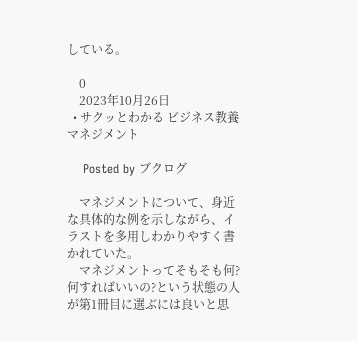している。

    0
    2023年10月26日
  • サクッとわかる ビジネス教養 マネジメント

    Posted by ブクログ

    マネジメントについて、身近な具体的な例を示しながら、イラストを多用しわかりやすく書かれていた。
    マネジメントってそもそも何?何すればいいの?という状態の人が第1冊目に選ぶには良いと思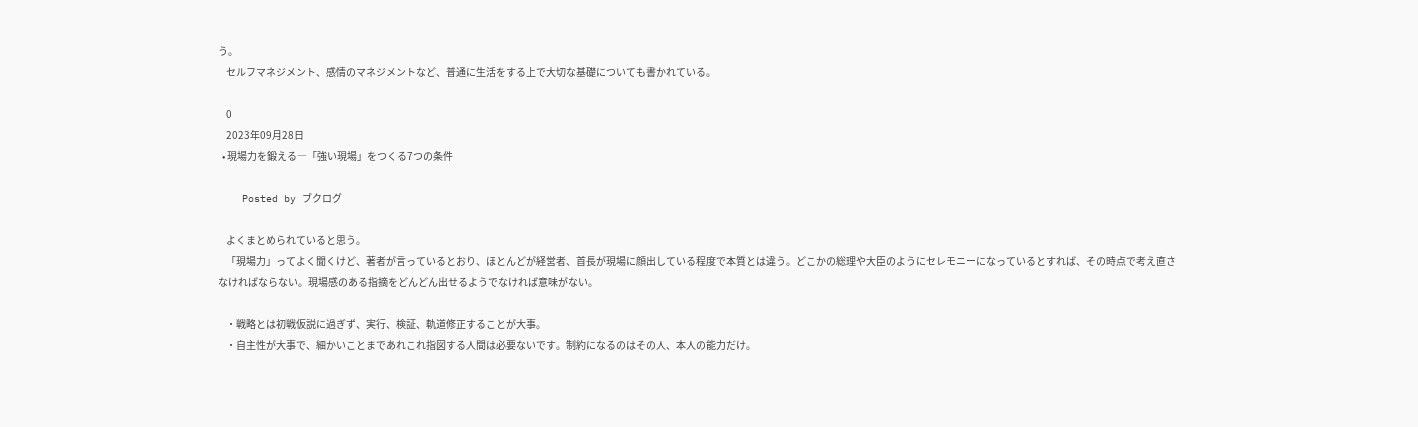う。
    セルフマネジメント、感情のマネジメントなど、普通に生活をする上で大切な基礎についても書かれている。

    0
    2023年09月28日
  • 現場力を鍛える―「強い現場」をつくる7つの条件

    Posted by ブクログ

    よくまとめられていると思う。
    「現場力」ってよく聞くけど、著者が言っているとおり、ほとんどが経営者、首長が現場に顔出している程度で本質とは違う。どこかの総理や大臣のようにセレモニーになっているとすれば、その時点で考え直さなければならない。現場感のある指摘をどんどん出せるようでなければ意味がない。

    ・戦略とは初戦仮説に過ぎず、実行、検証、軌道修正することが大事。
    ・自主性が大事で、細かいことまであれこれ指図する人間は必要ないです。制約になるのはその人、本人の能力だけ。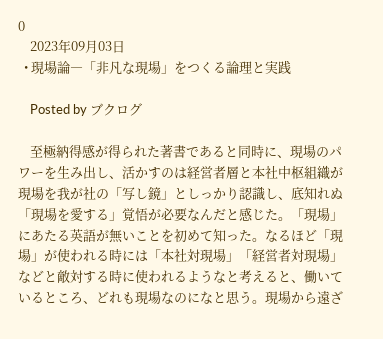0
    2023年09月03日
  • 現場論―「非凡な現場」をつくる論理と実践

    Posted by ブクログ

    至極納得感が得られた著書であると同時に、現場のパワーを生み出し、活かすのは経営者層と本社中枢組織が現場を我が社の「写し鏡」としっかり認識し、底知れぬ「現場を愛する」覚悟が必要なんだと感じた。「現場」にあたる英語が無いことを初めて知った。なるほど「現場」が使われる時には「本社対現場」「経営者対現場」などと敵対する時に使われるようなと考えると、働いているところ、どれも現場なのになと思う。現場から遠ざ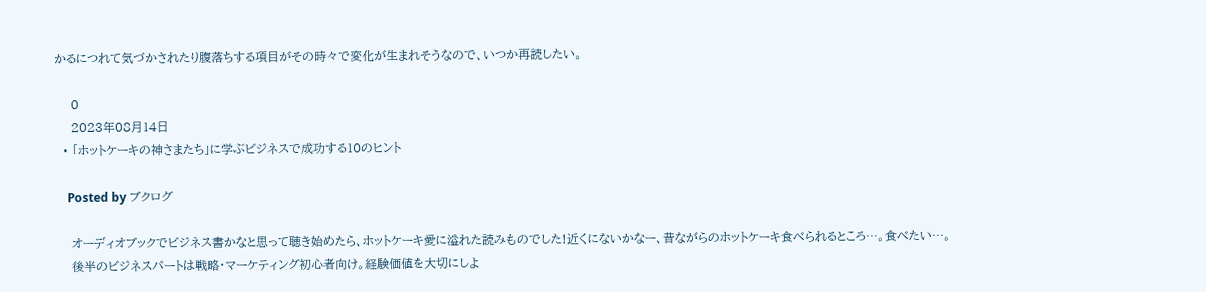かるにつれて気づかされたり腹落ちする項目がその時々で変化が生まれそうなので、いつか再読したい。

    0
    2023年08月14日
  • 「ホットケーキの神さまたち」に学ぶビジネスで成功する10のヒント

    Posted by ブクログ

    オーディオブックでビジネス書かなと思って聴き始めたら、ホットケーキ愛に溢れた読みものでした!近くにないかなー、昔ながらのホットケーキ食べられるところ…。食べたい…。
    後半のビジネスパートは戦略・マーケティング初心者向け。経験価値を大切にしよ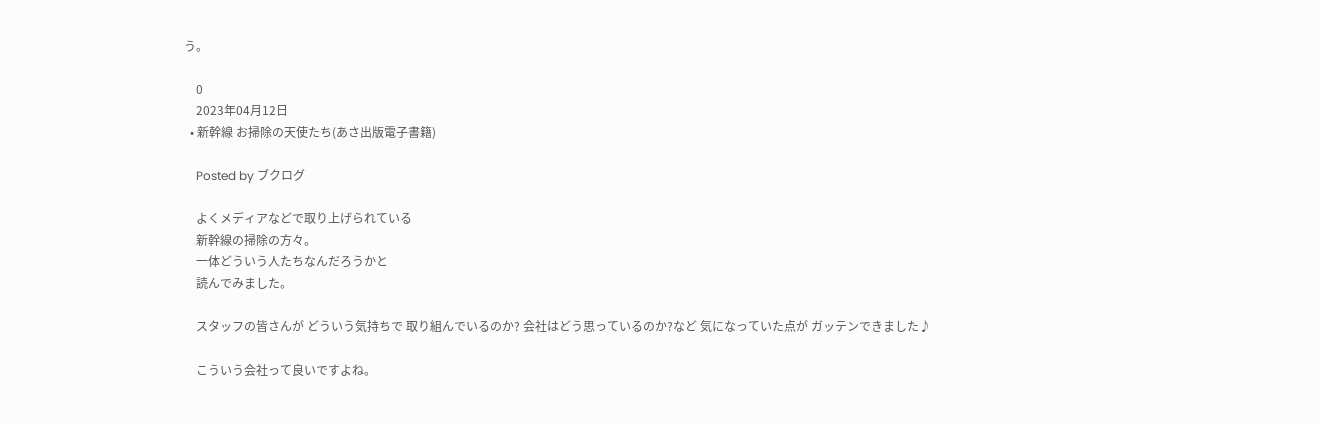う。

    0
    2023年04月12日
  • 新幹線 お掃除の天使たち(あさ出版電子書籍)

    Posted by ブクログ

    よくメディアなどで取り上げられている
    新幹線の掃除の方々。
    一体どういう人たちなんだろうかと
    読んでみました。

    スタッフの皆さんが どういう気持ちで 取り組んでいるのか? 会社はどう思っているのか?など 気になっていた点が ガッテンできました♪

    こういう会社って良いですよね。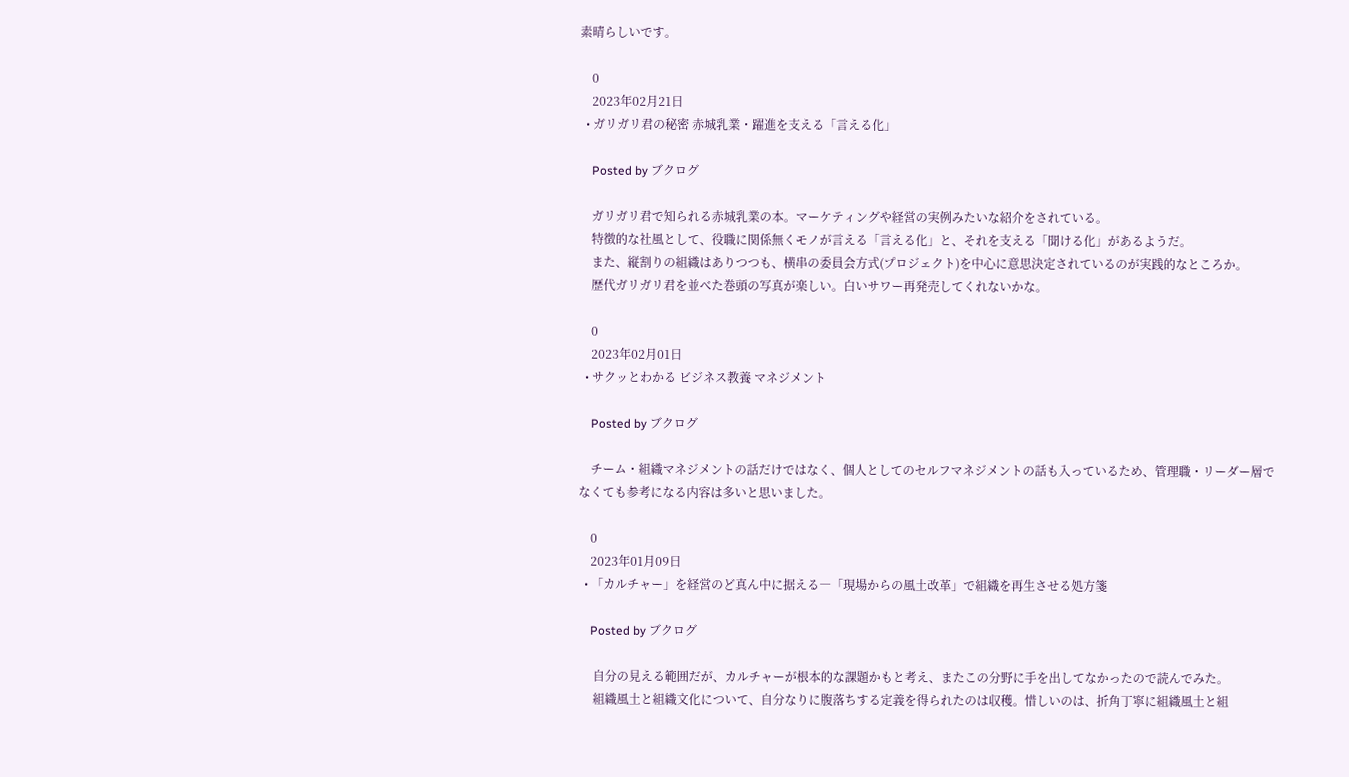素晴らしいです。

    0
    2023年02月21日
  • ガリガリ君の秘密 赤城乳業・躍進を支える「言える化」

    Posted by ブクログ

    ガリガリ君で知られる赤城乳業の本。マーケティングや経営の実例みたいな紹介をされている。
    特徴的な社風として、役職に関係無くモノが言える「言える化」と、それを支える「聞ける化」があるようだ。
    また、縦割りの組織はありつつも、横串の委員会方式(プロジェクト)を中心に意思決定されているのが実践的なところか。
    歴代ガリガリ君を並べた巻頭の写真が楽しい。白いサワー再発売してくれないかな。

    0
    2023年02月01日
  • サクッとわかる ビジネス教養 マネジメント

    Posted by ブクログ

    チーム・組織マネジメントの話だけではなく、個人としてのセルフマネジメントの話も入っているため、管理職・リーダー層でなくても参考になる内容は多いと思いました。

    0
    2023年01月09日
  • 「カルチャー」を経営のど真ん中に据える―「現場からの風土改革」で組織を再生させる処方箋

    Posted by ブクログ

     自分の見える範囲だが、カルチャーが根本的な課題かもと考え、またこの分野に手を出してなかったので読んでみた。
     組織風土と組織文化について、自分なりに腹落ちする定義を得られたのは収穫。惜しいのは、折角丁寧に組織風土と組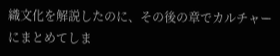織文化を解説したのに、その後の章でカルチャーにまとめてしま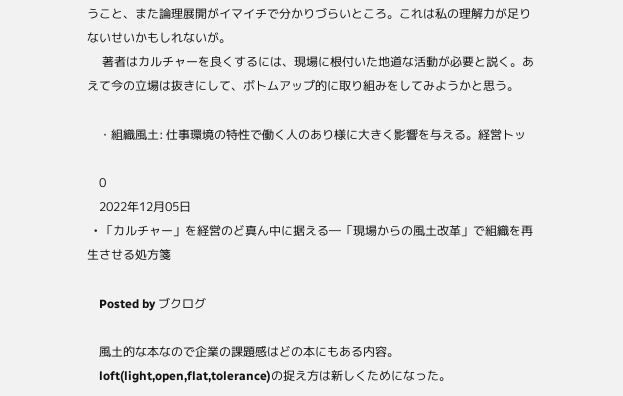うこと、また論理展開がイマイチで分かりづらいところ。これは私の理解力が足りないせいかもしれないが。
     著者はカルチャーを良くするには、現場に根付いた地道な活動が必要と説く。あえて今の立場は抜きにして、ボトムアップ的に取り組みをしてみようかと思う。

    ・組織風土: 仕事環境の特性で働く人のあり様に大きく影響を与える。経営トッ

    0
    2022年12月05日
  • 「カルチャー」を経営のど真ん中に据える―「現場からの風土改革」で組織を再生させる処方箋

    Posted by ブクログ

    風土的な本なので企業の課題感はどの本にもある内容。
    loft(light,open,flat,tolerance)の捉え方は新しくためになった。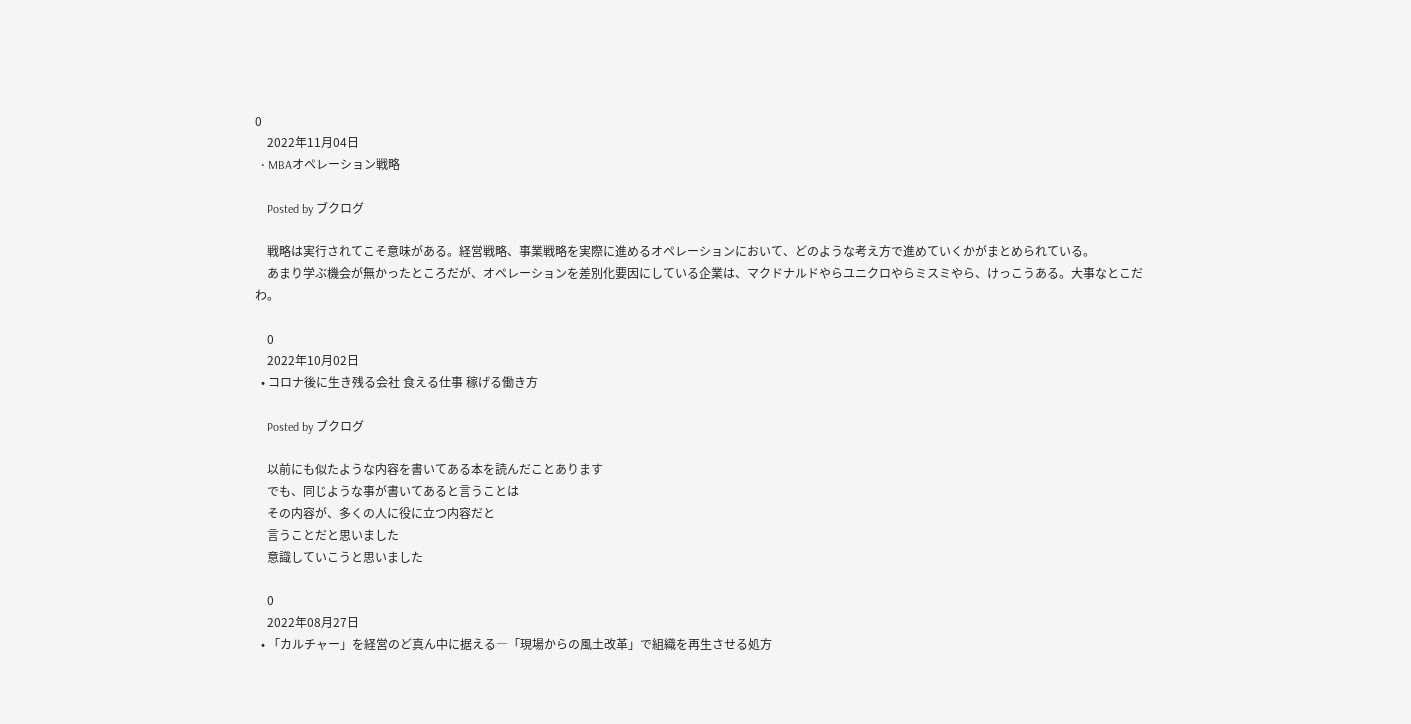0
    2022年11月04日
  • MBAオペレーション戦略

    Posted by ブクログ

    戦略は実行されてこそ意味がある。経営戦略、事業戦略を実際に進めるオペレーションにおいて、どのような考え方で進めていくかがまとめられている。
    あまり学ぶ機会が無かったところだが、オペレーションを差別化要因にしている企業は、マクドナルドやらユニクロやらミスミやら、けっこうある。大事なとこだわ。

    0
    2022年10月02日
  • コロナ後に生き残る会社 食える仕事 稼げる働き方

    Posted by ブクログ

    以前にも似たような内容を書いてある本を読んだことあります
    でも、同じような事が書いてあると言うことは
    その内容が、多くの人に役に立つ内容だと
    言うことだと思いました
    意識していこうと思いました

    0
    2022年08月27日
  • 「カルチャー」を経営のど真ん中に据える―「現場からの風土改革」で組織を再生させる処方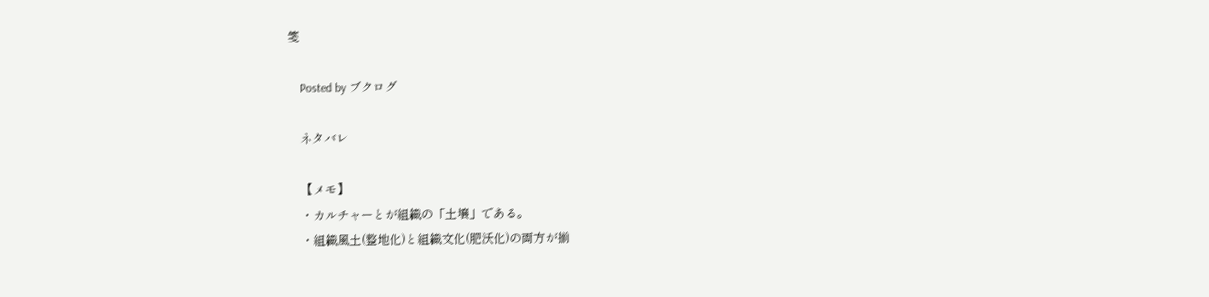箋

    Posted by ブクログ

    ネタバレ

    【メモ】
    ・カルチャーとが組織の「土壌」である。
    ・組織風土(整地化)と組織文化(肥沃化)の両方が揃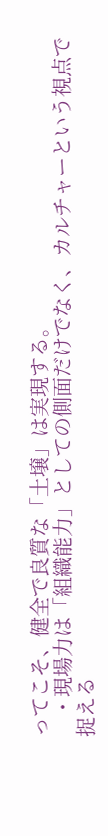ってこそ、健全で良質な「土壌」は実現する。
    ・現場力は「組織能力」としての側面だけでなく、カルチャーという視点で捉える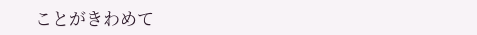ことがきわめて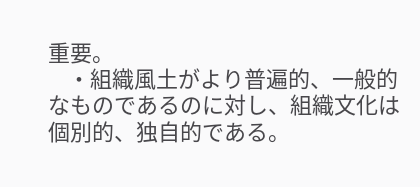重要。
    ・組織風土がより普遍的、一般的なものであるのに対し、組織文化は個別的、独自的である。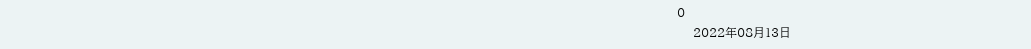0
    2022年08月13日